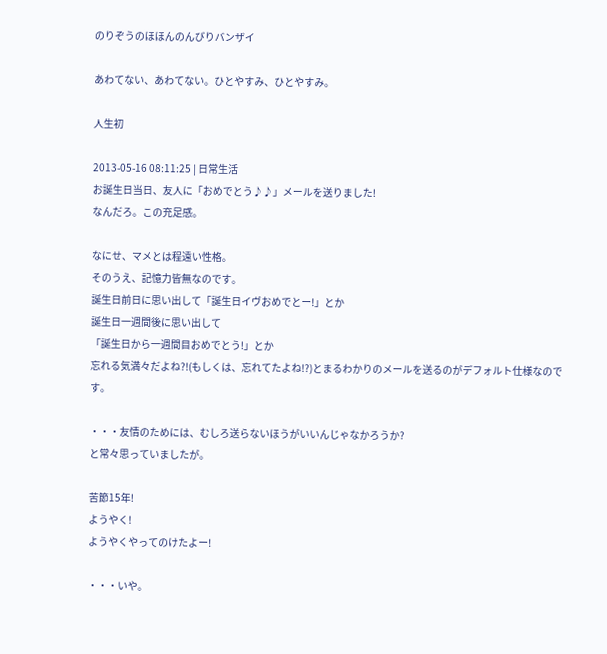のりぞうのほほんのんびりバンザイ

あわてない、あわてない。ひとやすみ、ひとやすみ。

人生初

2013-05-16 08:11:25 | 日常生活
お誕生日当日、友人に「おめでとう♪♪」メールを送りました!
なんだろ。この充足感。

なにせ、マメとは程遠い性格。
そのうえ、記憶力皆無なのです。
誕生日前日に思い出して「誕生日イヴおめでとー!」とか
誕生日一週間後に思い出して
「誕生日から一週間目おめでとう!」とか
忘れる気満々だよね?!(もしくは、忘れてたよね!?)とまるわかりのメールを送るのがデフォルト仕様なのです。

・・・友情のためには、むしろ送らないほうがいいんじゃなかろうか?
と常々思っていましたが。

苦節15年!
ようやく!
ようやくやってのけたよー!

・・・いや。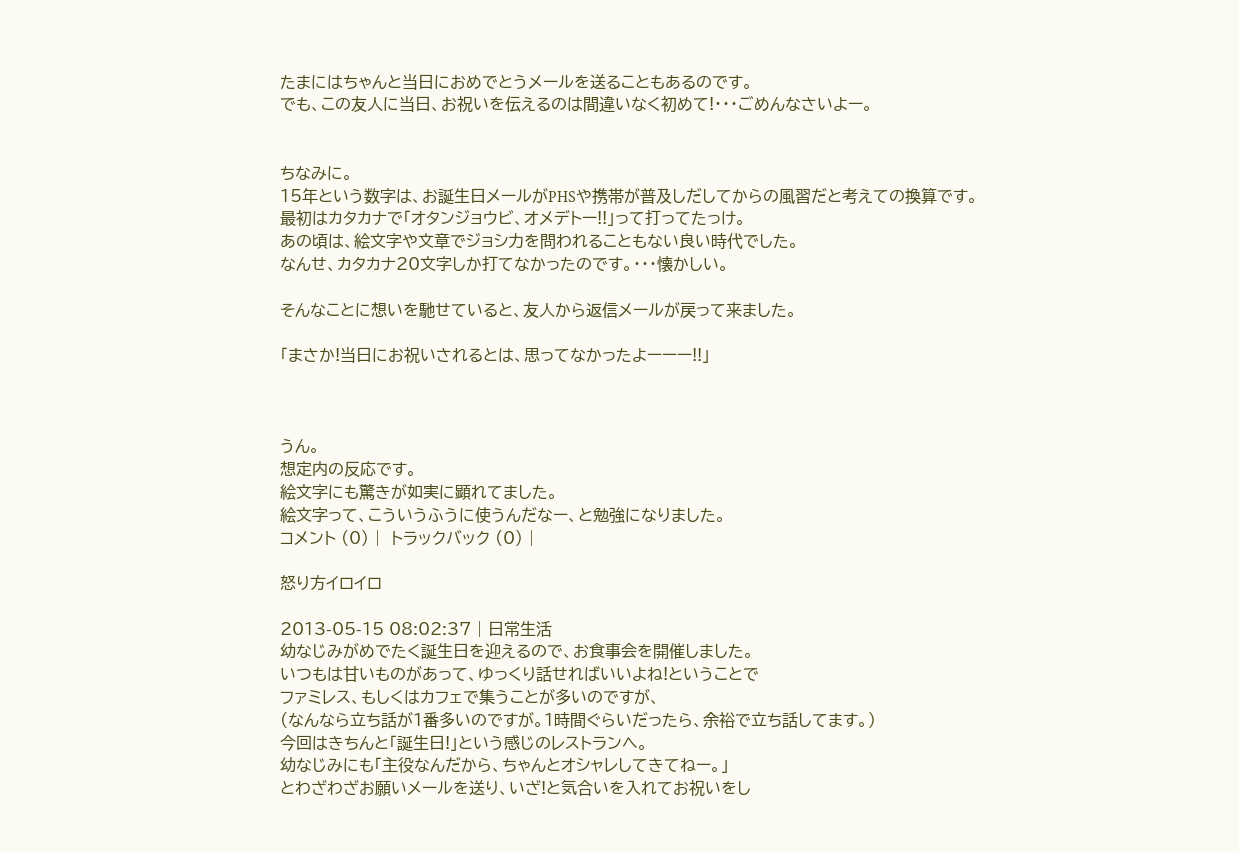たまにはちゃんと当日におめでとうメールを送ることもあるのです。
でも、この友人に当日、お祝いを伝えるのは間違いなく初めて!・・・ごめんなさいよー。


ちなみに。
15年という数字は、お誕生日メールがPHSや携帯が普及しだしてからの風習だと考えての換算です。
最初はカタカナで「オタンジョウビ、オメデトー!!」って打ってたっけ。
あの頃は、絵文字や文章でジョシ力を問われることもない良い時代でした。
なんせ、カタカナ20文字しか打てなかったのです。・・・懐かしい。

そんなことに想いを馳せていると、友人から返信メールが戻って来ました。

「まさか!当日にお祝いされるとは、思ってなかったよーーー!!」



うん。
想定内の反応です。
絵文字にも驚きが如実に顕れてました。
絵文字って、こういうふうに使うんだなー、と勉強になりました。
コメント (0) |  トラックバック (0) |

怒り方イロイロ

2013-05-15 08:02:37 | 日常生活
幼なじみがめでたく誕生日を迎えるので、お食事会を開催しました。
いつもは甘いものがあって、ゆっくり話せればいいよね!ということで
ファミレス、もしくはカフェで集うことが多いのですが、
(なんなら立ち話が1番多いのですが。1時間ぐらいだったら、余裕で立ち話してます。)
今回はきちんと「誕生日!」という感じのレストランへ。
幼なじみにも「主役なんだから、ちゃんとオシャレしてきてねー。」
とわざわざお願いメールを送り、いざ!と気合いを入れてお祝いをし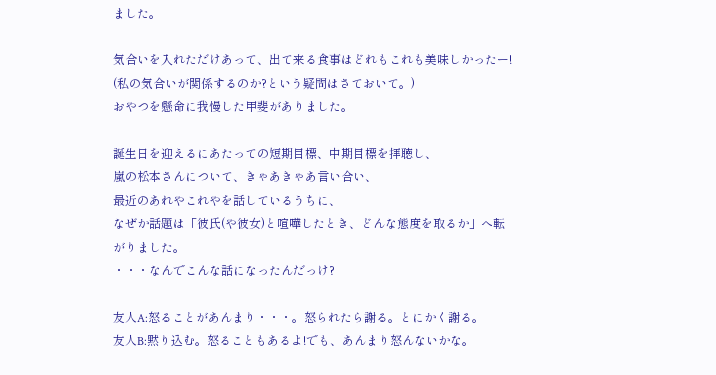ました。

気合いを入れただけあって、出て来る食事はどれもこれも美味しかったー!
(私の気合いが関係するのか?という疑問はさておいて。)
おやつを懸命に我慢した甲斐がありました。

誕生日を迎えるにあたっての短期目標、中期目標を拝聴し、
嵐の松本さんについて、きゃあきゃあ言い合い、
最近のあれやこれやを話しているうちに、
なぜか話題は「彼氏(や彼女)と喧嘩したとき、どんな態度を取るか」へ転がりました。
・・・なんでこんな話になったんだっけ?

友人A:怒ることがあんまり・・・。怒られたら謝る。とにかく謝る。
友人B:黙り込む。怒ることもあるよ!でも、あんまり怒んないかな。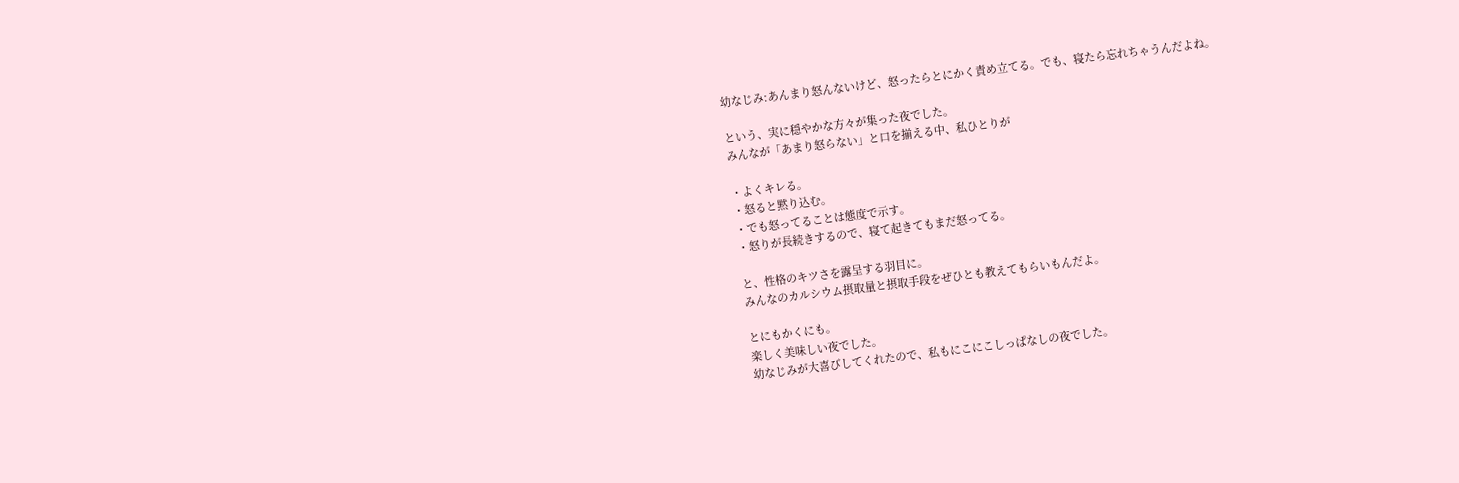幼なじみ:あんまり怒んないけど、怒ったらとにかく責め立てる。でも、寝たら忘れちゃうんだよね。

という、実に穏やかな方々が集った夜でした。
みんなが「あまり怒らない」と口を揃える中、私ひとりが

・よくキレる。
・怒ると黙り込む。
・でも怒ってることは態度で示す。
・怒りが長続きするので、寝て起きてもまだ怒ってる。

と、性格のキツさを露呈する羽目に。
みんなのカルシウム摂取量と摂取手段をぜひとも教えてもらいもんだよ。

とにもかくにも。
楽しく美味しい夜でした。
幼なじみが大喜びしてくれたので、私もにこにこしっぱなしの夜でした。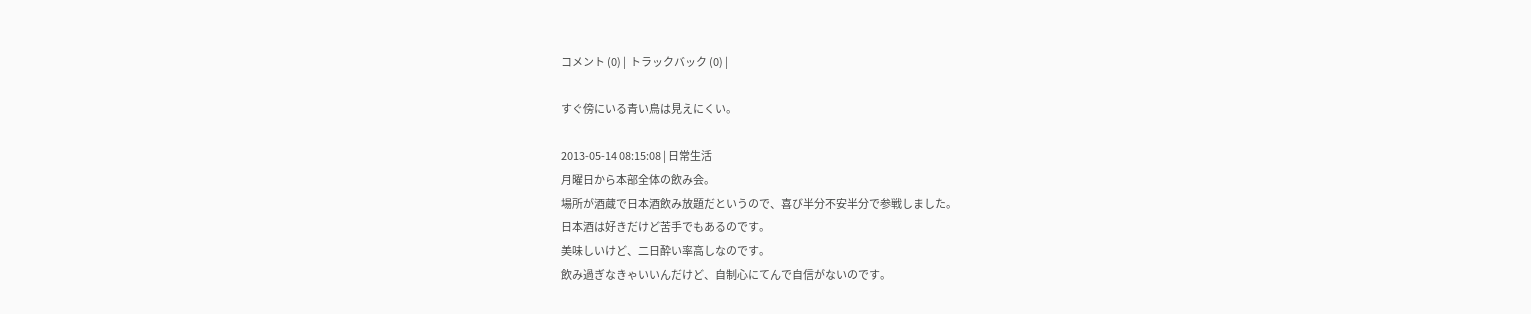コメント (0) |  トラックバック (0) |

すぐ傍にいる青い鳥は見えにくい。

2013-05-14 08:15:08 | 日常生活
月曜日から本部全体の飲み会。
場所が酒蔵で日本酒飲み放題だというので、喜び半分不安半分で参戦しました。
日本酒は好きだけど苦手でもあるのです。
美味しいけど、二日酔い率高しなのです。
飲み過ぎなきゃいいんだけど、自制心にてんで自信がないのです。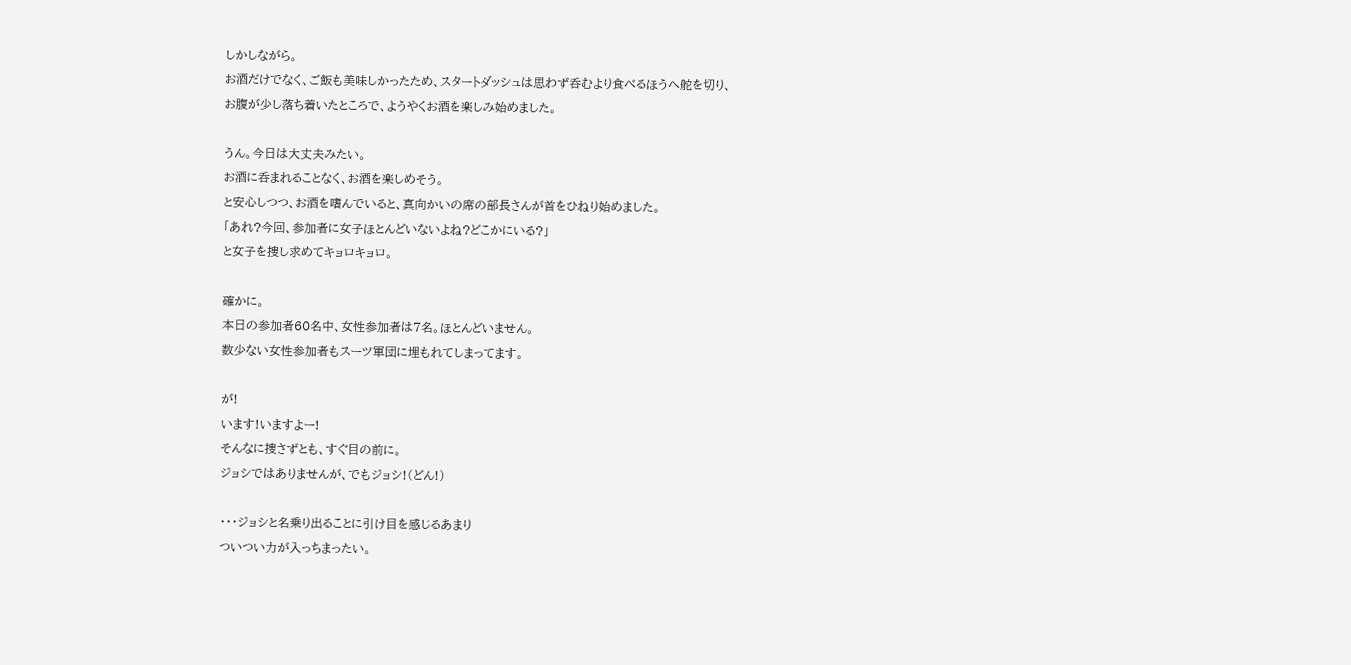しかしながら。
お酒だけでなく、ご飯も美味しかったため、スタートダッシュは思わず呑むより食べるほうへ舵を切り、
お腹が少し落ち着いたところで、ようやくお酒を楽しみ始めました。

うん。今日は大丈夫みたい。
お酒に呑まれることなく、お酒を楽しめそう。
と安心しつつ、お酒を嗜んでいると、真向かいの席の部長さんが首をひねり始めました。
「あれ?今回、参加者に女子ほとんどいないよね?どこかにいる?」
と女子を捜し求めてキョロキョロ。

確かに。
本日の参加者60名中、女性参加者は7名。ほとんどいません。
数少ない女性参加者もスーツ軍団に埋もれてしまってます。

が!
います!いますよー!
そんなに捜さずとも、すぐ目の前に。
ジョシではありませんが、でもジョシ!(どん!)

・・・ジョシと名乗り出ることに引け目を感じるあまり
ついつい力が入っちまったい。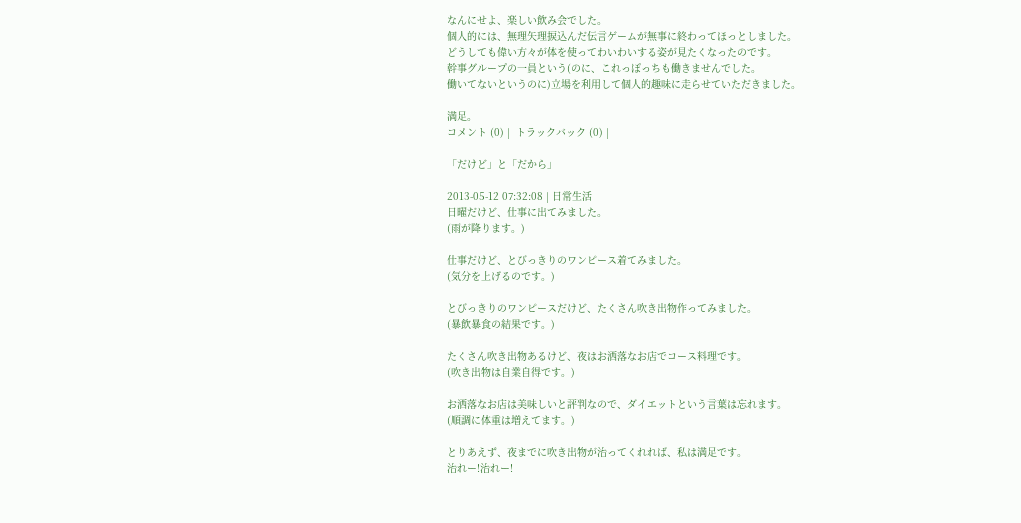なんにせよ、楽しい飲み会でした。
個人的には、無理矢理捩込んだ伝言ゲームが無事に終わってほっとしました。
どうしても偉い方々が体を使ってわいわいする姿が見たくなったのです。
幹事グループの一員という(のに、これっぽっちも働きませんでした。
働いてないというのに)立場を利用して個人的趣味に走らせていただきました。

満足。
コメント (0) |  トラックバック (0) |

「だけど」と「だから」

2013-05-12 07:32:08 | 日常生活
日曜だけど、仕事に出てみました。
(雨が降ります。)

仕事だけど、とびっきりのワンピース着てみました。
(気分を上げるのです。)

とびっきりのワンピースだけど、たくさん吹き出物作ってみました。
(暴飲暴食の結果です。)

たくさん吹き出物あるけど、夜はお洒落なお店でコース料理です。
(吹き出物は自業自得です。)

お洒落なお店は美味しいと評判なので、ダイエットという言葉は忘れます。
(順調に体重は増えてます。)

とりあえず、夜までに吹き出物が治ってくれれば、私は満足です。
治れー!治れー!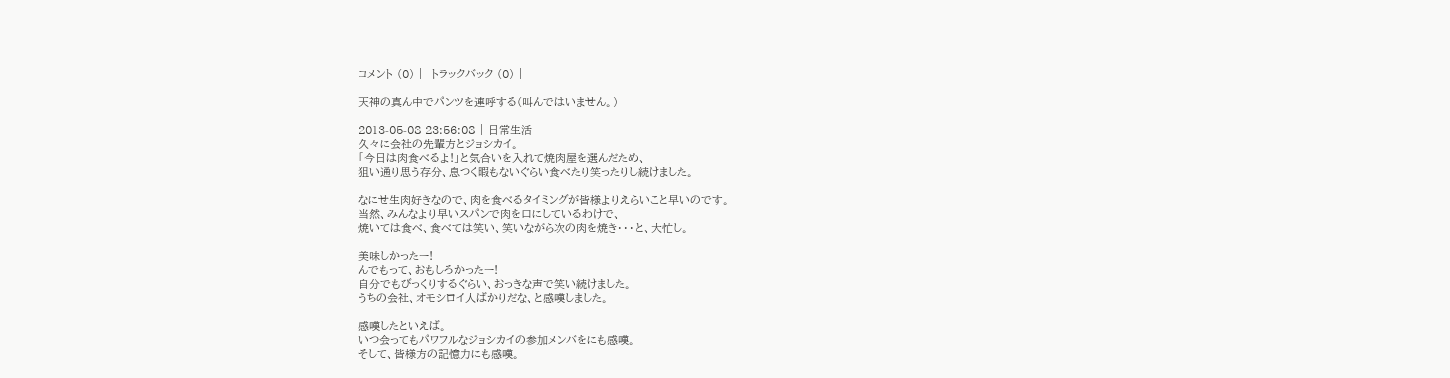コメント (0) |  トラックバック (0) |

天神の真ん中でパンツを連呼する(叫んではいません。)

2013-05-08 23:56:08 | 日常生活
久々に会社の先輩方とジョシカイ。
「今日は肉食べるよ!」と気合いを入れて焼肉屋を選んだため、
狙い通り思う存分、息つく暇もないぐらい食べたり笑ったりし続けました。

なにせ生肉好きなので、肉を食べるタイミングが皆様よりえらいこと早いのです。
当然、みんなより早いスパンで肉を口にしているわけで、
焼いては食べ、食べては笑い、笑いながら次の肉を焼き・・・と、大忙し。

美味しかったー!
んでもって、おもしろかったー!
自分でもびっくりするぐらい、おっきな声で笑い続けました。
うちの会社、オモシロイ人ばかりだな、と感嘆しました。

感嘆したといえば。
いつ会ってもパワフルなジョシカイの参加メンバをにも感嘆。
そして、皆様方の記憶力にも感嘆。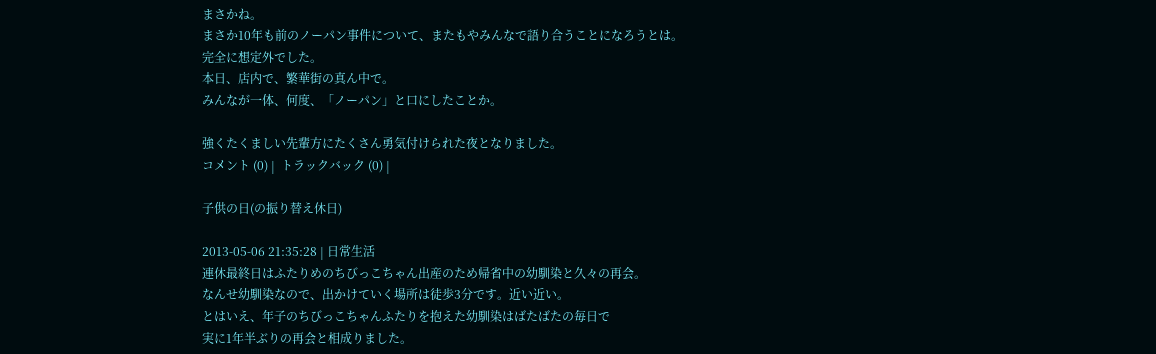まさかね。
まさか10年も前のノーパン事件について、またもやみんなで語り合うことになろうとは。
完全に想定外でした。
本日、店内で、繁華街の真ん中で。
みんなが一体、何度、「ノーパン」と口にしたことか。

強くたくましい先輩方にたくさん勇気付けられた夜となりました。
コメント (0) |  トラックバック (0) |

子供の日(の振り替え休日)

2013-05-06 21:35:28 | 日常生活
連休最終日はふたりめのちびっこちゃん出産のため帰省中の幼馴染と久々の再会。
なんせ幼馴染なので、出かけていく場所は徒歩3分です。近い近い。
とはいえ、年子のちびっこちゃんふたりを抱えた幼馴染はばたばたの毎日で
実に1年半ぶりの再会と相成りました。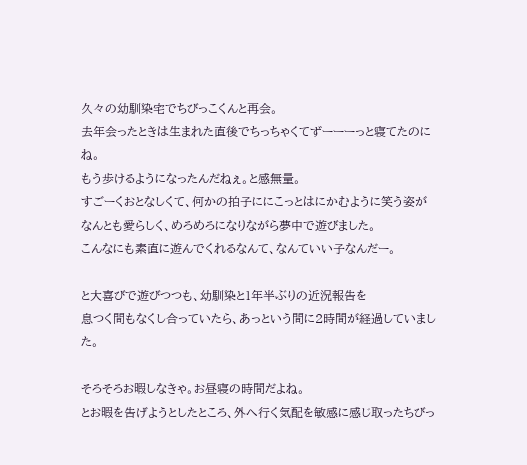久々の幼馴染宅でちびっこくんと再会。
去年会ったときは生まれた直後でちっちゃくてずーーーっと寝てたのにね。
もう歩けるようになったんだねぇ。と感無量。
すごーくおとなしくて、何かの拍子ににこっとはにかむように笑う姿が
なんとも愛らしく、めろめろになりながら夢中で遊びました。
こんなにも素直に遊んでくれるなんて、なんていい子なんだー。

と大喜びで遊びつつも、幼馴染と1年半ぶりの近況報告を
息つく間もなくし合っていたら、あっという間に2時間が経過していました。

そろそろお暇しなきゃ。お昼寝の時間だよね。
とお暇を告げようとしたところ、外へ行く気配を敏感に感じ取ったちびっ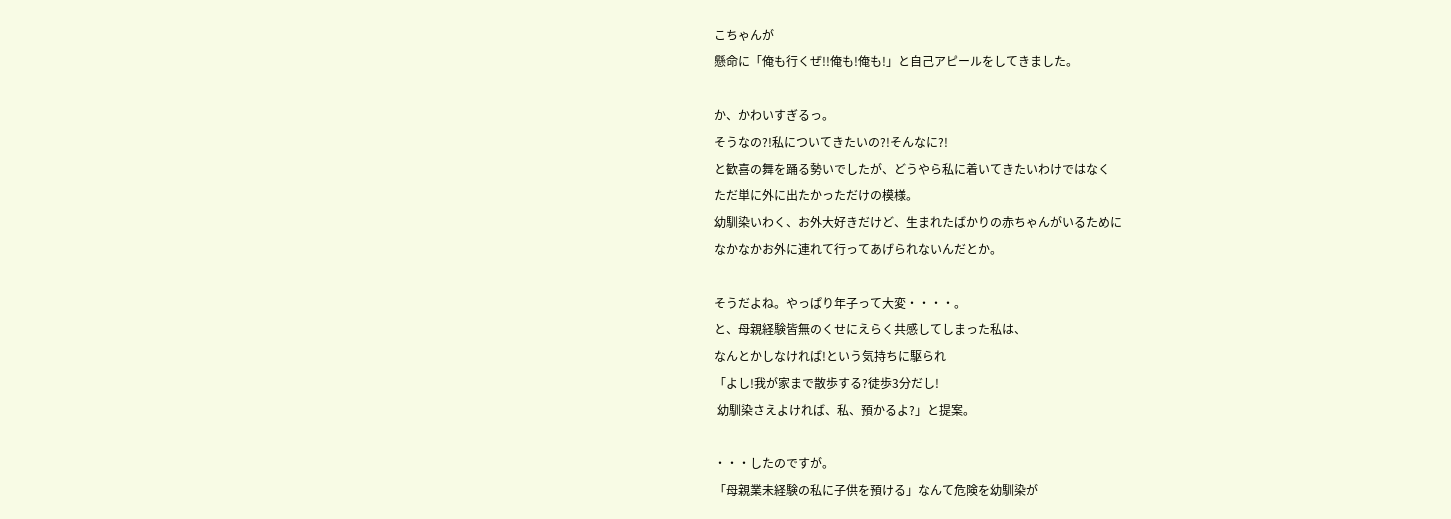こちゃんが
懸命に「俺も行くぜ!!俺も!俺も!」と自己アピールをしてきました。

か、かわいすぎるっ。
そうなの?!私についてきたいの?!そんなに?!
と歓喜の舞を踊る勢いでしたが、どうやら私に着いてきたいわけではなく
ただ単に外に出たかっただけの模様。
幼馴染いわく、お外大好きだけど、生まれたばかりの赤ちゃんがいるために
なかなかお外に連れて行ってあげられないんだとか。

そうだよね。やっぱり年子って大変・・・・。
と、母親経験皆無のくせにえらく共感してしまった私は、
なんとかしなければ!という気持ちに駆られ
「よし!我が家まで散歩する?徒歩3分だし!
 幼馴染さえよければ、私、預かるよ?」と提案。

・・・したのですが。
「母親業未経験の私に子供を預ける」なんて危険を幼馴染が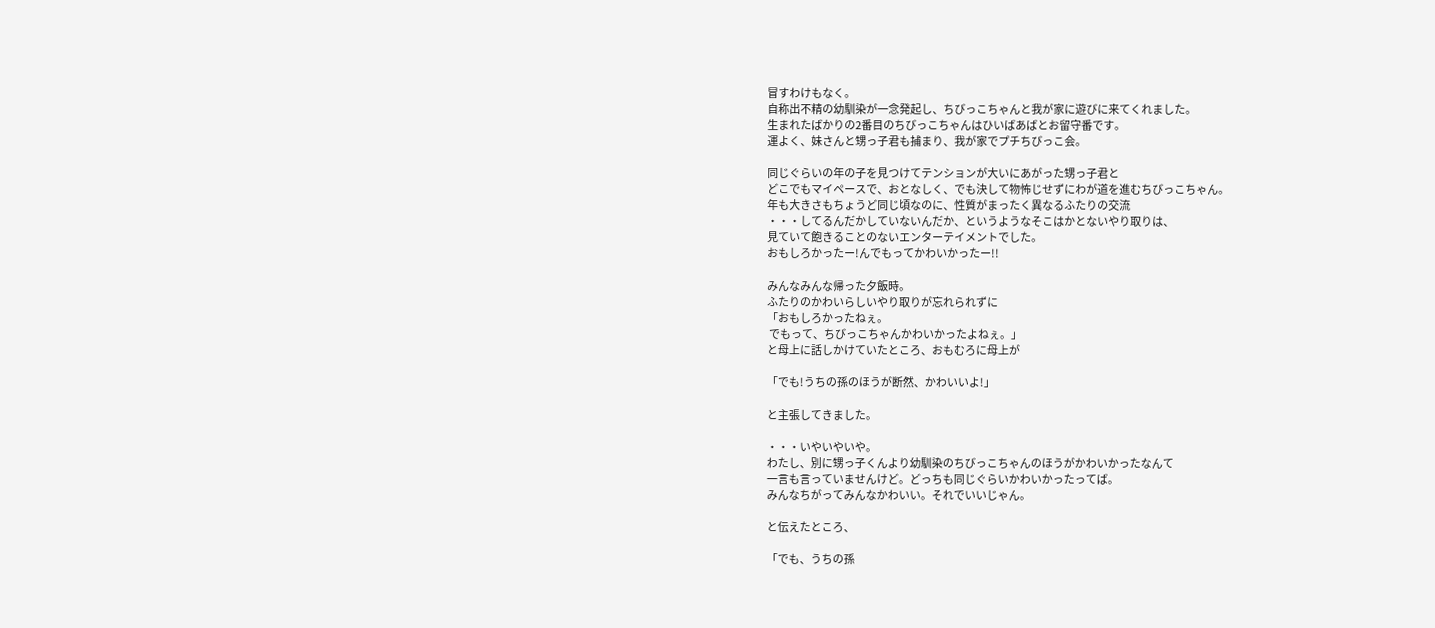冒すわけもなく。
自称出不精の幼馴染が一念発起し、ちびっこちゃんと我が家に遊びに来てくれました。
生まれたばかりの2番目のちびっこちゃんはひいばあばとお留守番です。
運よく、妹さんと甥っ子君も捕まり、我が家でプチちびっこ会。

同じぐらいの年の子を見つけてテンションが大いにあがった甥っ子君と
どこでもマイペースで、おとなしく、でも決して物怖じせずにわが道を進むちびっこちゃん。
年も大きさもちょうど同じ頃なのに、性質がまったく異なるふたりの交流
・・・してるんだかしていないんだか、というようなそこはかとないやり取りは、
見ていて飽きることのないエンターテイメントでした。
おもしろかったー!んでもってかわいかったー!!

みんなみんな帰った夕飯時。
ふたりのかわいらしいやり取りが忘れられずに
「おもしろかったねぇ。
 でもって、ちびっこちゃんかわいかったよねぇ。」
と母上に話しかけていたところ、おもむろに母上が

「でも!うちの孫のほうが断然、かわいいよ!」

と主張してきました。

・・・いやいやいや。
わたし、別に甥っ子くんより幼馴染のちびっこちゃんのほうがかわいかったなんて
一言も言っていませんけど。どっちも同じぐらいかわいかったってば。
みんなちがってみんなかわいい。それでいいじゃん。

と伝えたところ、

「でも、うちの孫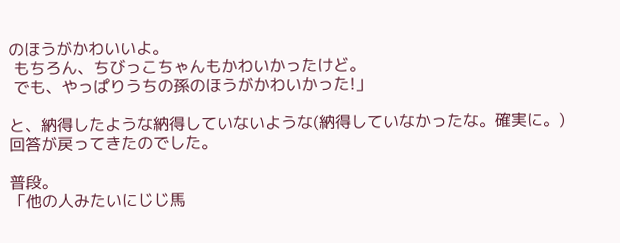のほうがかわいいよ。
 もちろん、ちびっこちゃんもかわいかったけど。
 でも、やっぱりうちの孫のほうがかわいかった!」

と、納得したような納得していないような(納得していなかったな。確実に。)
回答が戻ってきたのでした。

普段。
「他の人みたいにじじ馬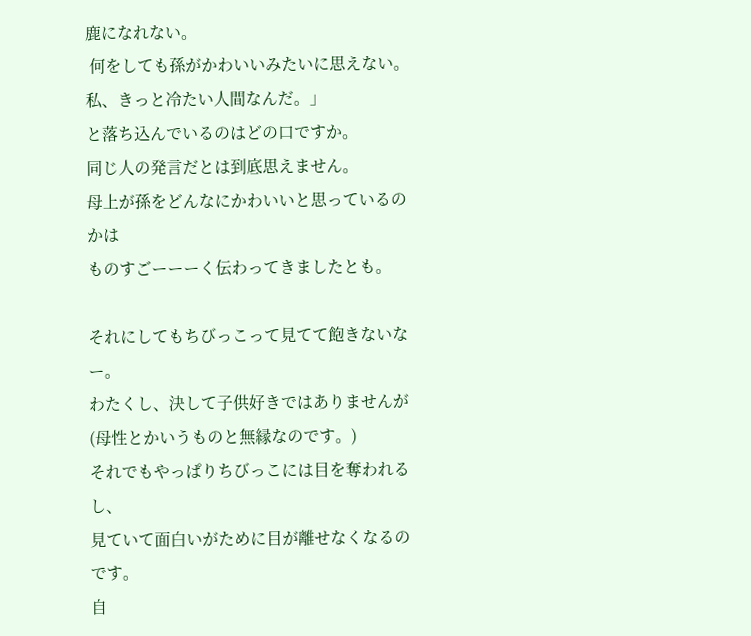鹿になれない。
 何をしても孫がかわいいみたいに思えない。私、きっと冷たい人間なんだ。」
と落ち込んでいるのはどの口ですか。
同じ人の発言だとは到底思えません。
母上が孫をどんなにかわいいと思っているのかは
ものすごーーーく伝わってきましたとも。

それにしてもちびっこって見てて飽きないなー。
わたくし、決して子供好きではありませんが(母性とかいうものと無縁なのです。)
それでもやっぱりちびっこには目を奪われるし、
見ていて面白いがために目が離せなくなるのです。
自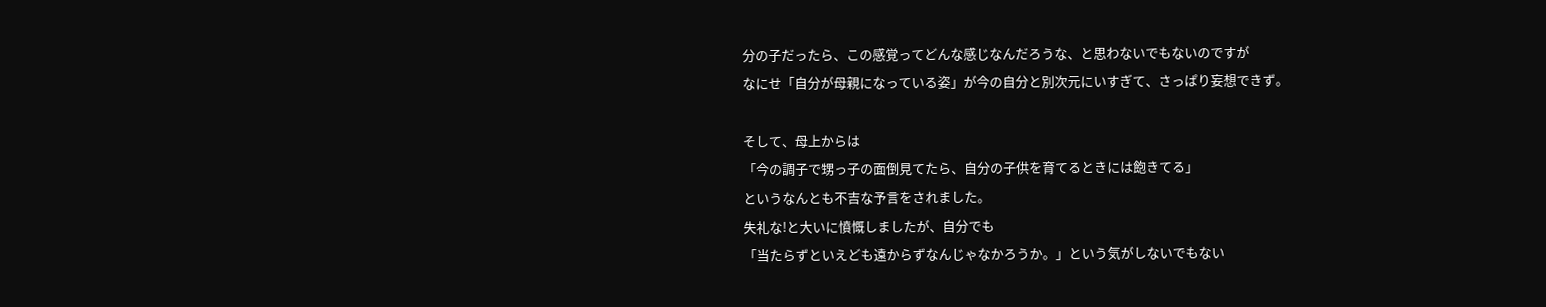分の子だったら、この感覚ってどんな感じなんだろうな、と思わないでもないのですが
なにせ「自分が母親になっている姿」が今の自分と別次元にいすぎて、さっぱり妄想できず。

そして、母上からは
「今の調子で甥っ子の面倒見てたら、自分の子供を育てるときには飽きてる」
というなんとも不吉な予言をされました。
失礼な!と大いに憤慨しましたが、自分でも
「当たらずといえども遠からずなんじゃなかろうか。」という気がしないでもない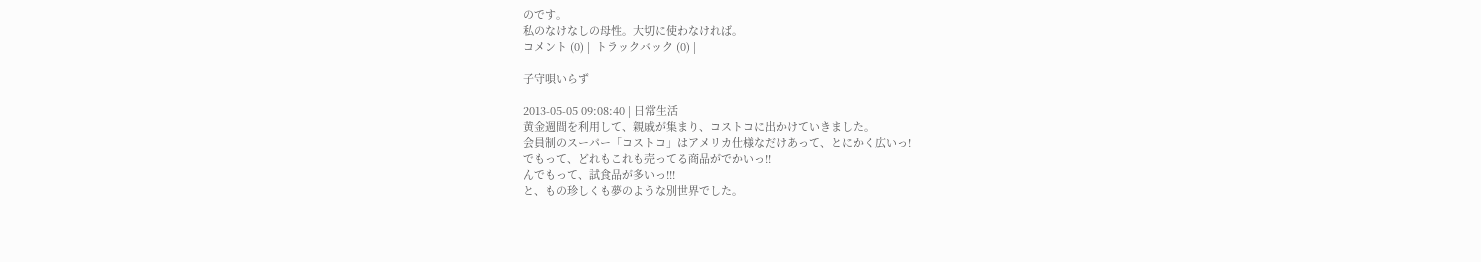のです。
私のなけなしの母性。大切に使わなければ。
コメント (0) |  トラックバック (0) |

子守唄いらず

2013-05-05 09:08:40 | 日常生活
黄金週間を利用して、親戚が集まり、コストコに出かけていきました。
会員制のスーパー「コストコ」はアメリカ仕様なだけあって、とにかく広いっ!
でもって、どれもこれも売ってる商品がでかいっ!!
んでもって、試食品が多いっ!!!
と、もの珍しくも夢のような別世界でした。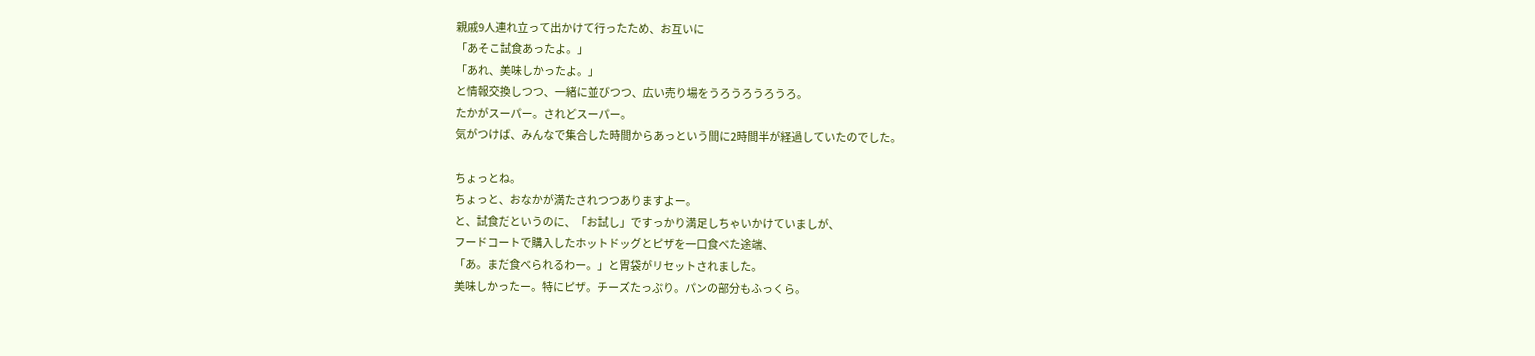親戚9人連れ立って出かけて行ったため、お互いに
「あそこ試食あったよ。」
「あれ、美味しかったよ。」
と情報交換しつつ、一緒に並びつつ、広い売り場をうろうろうろうろ。
たかがスーパー。されどスーパー。
気がつけば、みんなで集合した時間からあっという間に2時間半が経過していたのでした。

ちょっとね。
ちょっと、おなかが満たされつつありますよー。
と、試食だというのに、「お試し」ですっかり満足しちゃいかけていましが、
フードコートで購入したホットドッグとピザを一口食べた途端、
「あ。まだ食べられるわー。」と胃袋がリセットされました。
美味しかったー。特にピザ。チーズたっぷり。パンの部分もふっくら。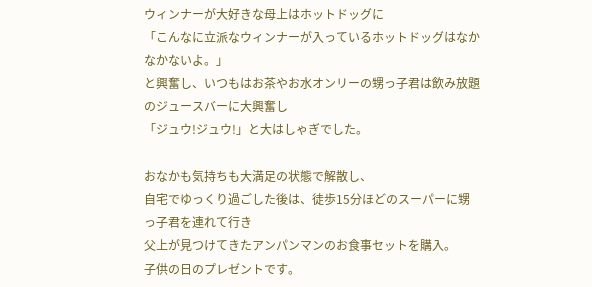ウィンナーが大好きな母上はホットドッグに
「こんなに立派なウィンナーが入っているホットドッグはなかなかないよ。」
と興奮し、いつもはお茶やお水オンリーの甥っ子君は飲み放題のジュースバーに大興奮し
「ジュウ!ジュウ!」と大はしゃぎでした。

おなかも気持ちも大満足の状態で解散し、
自宅でゆっくり過ごした後は、徒歩15分ほどのスーパーに甥っ子君を連れて行き
父上が見つけてきたアンパンマンのお食事セットを購入。
子供の日のプレゼントです。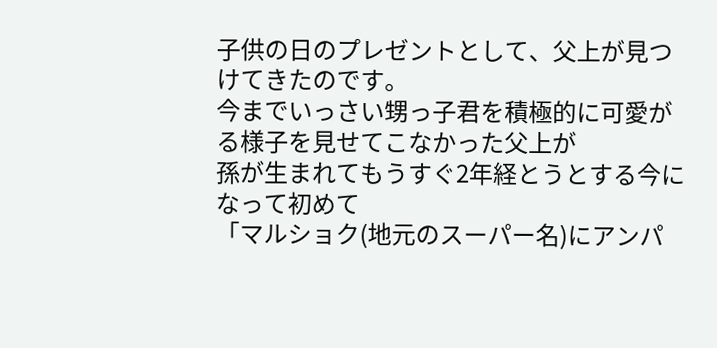子供の日のプレゼントとして、父上が見つけてきたのです。
今までいっさい甥っ子君を積極的に可愛がる様子を見せてこなかった父上が
孫が生まれてもうすぐ2年経とうとする今になって初めて
「マルショク(地元のスーパー名)にアンパ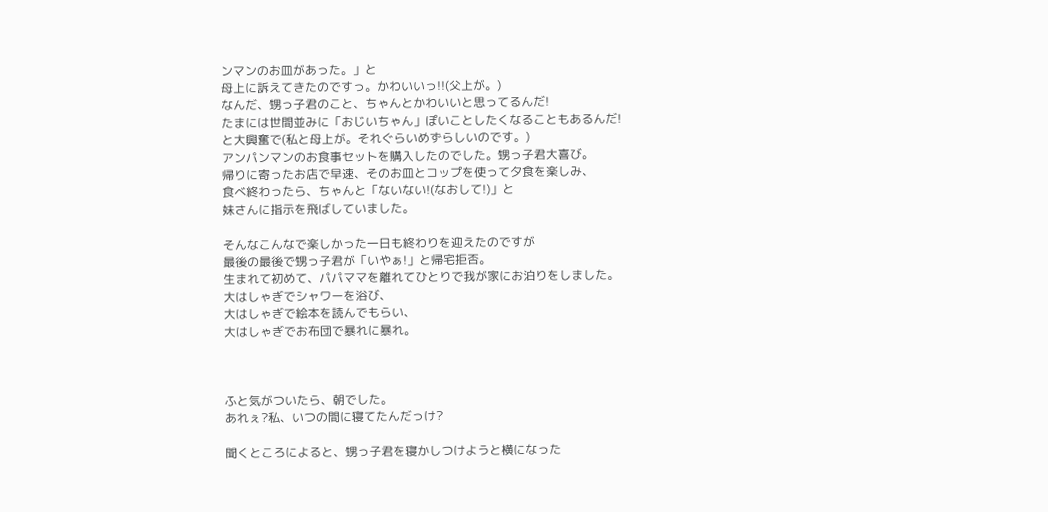ンマンのお皿があった。」と
母上に訴えてきたのですっ。かわいいっ!!(父上が。)
なんだ、甥っ子君のこと、ちゃんとかわいいと思ってるんだ!
たまには世間並みに「おじいちゃん」ぽいことしたくなることもあるんだ!
と大興奮で(私と母上が。それぐらいめずらしいのです。)
アンパンマンのお食事セットを購入したのでした。甥っ子君大喜び。
帰りに寄ったお店で早速、そのお皿とコップを使って夕食を楽しみ、
食べ終わったら、ちゃんと「ないない!(なおして!)」と
妹さんに指示を飛ばしていました。

そんなこんなで楽しかった一日も終わりを迎えたのですが
最後の最後で甥っ子君が「いやぁ!」と帰宅拒否。
生まれて初めて、パパママを離れてひとりで我が家にお泊りをしました。
大はしゃぎでシャワーを浴び、
大はしゃぎで絵本を読んでもらい、
大はしゃぎでお布団で暴れに暴れ。



ふと気がついたら、朝でした。
あれぇ?私、いつの間に寝てたんだっけ?

聞くところによると、甥っ子君を寝かしつけようと横になった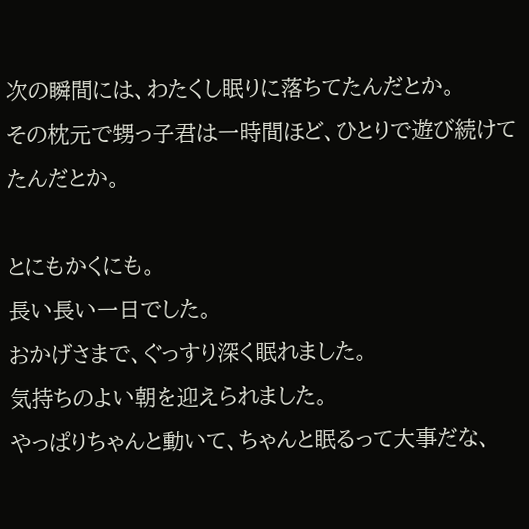次の瞬間には、わたくし眠りに落ちてたんだとか。
その枕元で甥っ子君は一時間ほど、ひとりで遊び続けてたんだとか。

とにもかくにも。
長い長い一日でした。
おかげさまで、ぐっすり深く眠れました。
気持ちのよい朝を迎えられました。
やっぱりちゃんと動いて、ちゃんと眠るって大事だな、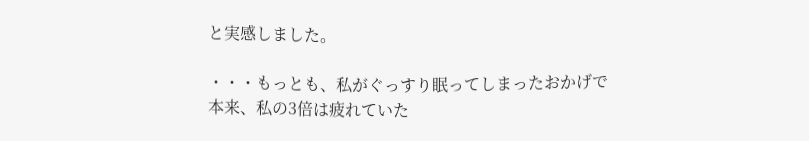と実感しました。

・・・もっとも、私がぐっすり眠ってしまったおかげで
本来、私の3倍は疲れていた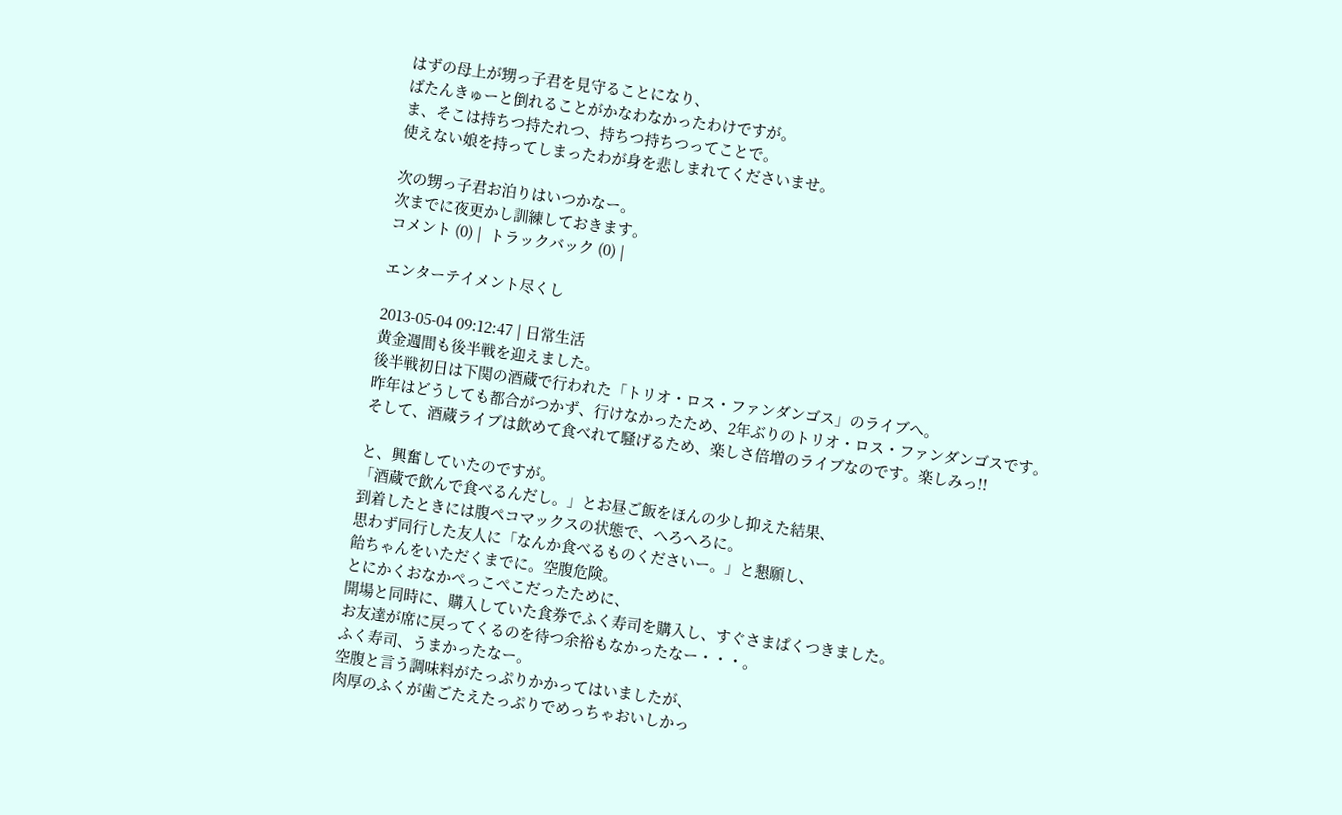はずの母上が甥っ子君を見守ることになり、
ばたんきゅーと倒れることがかなわなかったわけですが。
ま、そこは持ちつ持たれつ、持ちつ持ちつってことで。
使えない娘を持ってしまったわが身を悲しまれてくださいませ。

次の甥っ子君お泊りはいつかなー。
次までに夜更かし訓練しておきます。
コメント (0) |  トラックバック (0) |

エンターテイメント尽くし

2013-05-04 09:12:47 | 日常生活
黄金週間も後半戦を迎えました。
後半戦初日は下関の酒蔵で行われた「トリオ・ロス・ファンダンゴス」のライブへ。
昨年はどうしても都合がつかず、行けなかったため、2年ぶりのトリオ・ロス・ファンダンゴスです。
そして、酒蔵ライブは飲めて食べれて騒げるため、楽しさ倍増のライブなのです。楽しみっ!!

と、興奮していたのですが。
「酒蔵で飲んで食べるんだし。」とお昼ご飯をほんの少し抑えた結果、
到着したときには腹ペコマックスの状態で、へろへろに。
思わず同行した友人に「なんか食べるものくださいー。」と懇願し、
飴ちゃんをいただくまでに。空腹危険。
とにかくおなかぺっこぺこだったために、
開場と同時に、購入していた食券でふく寿司を購入し、すぐさまぱくつきました。
お友達が席に戻ってくるのを待つ余裕もなかったなー・・・。
ふく寿司、うまかったなー。
空腹と言う調味料がたっぷりかかってはいましたが、
肉厚のふくが歯ごたえたっぷりでめっちゃおいしかっ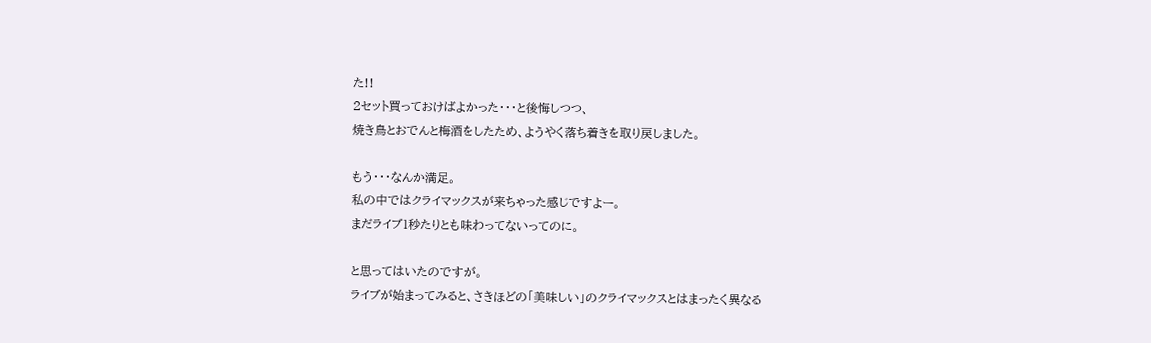た!!
2セット買っておけばよかった・・・と後悔しつつ、
焼き鳥とおでんと梅酒をしたため、ようやく落ち着きを取り戻しました。

もう・・・なんか満足。
私の中ではクライマックスが来ちゃった感じですよー。
まだライブ1秒たりとも味わってないってのに。

と思ってはいたのですが。
ライブが始まってみると、さきほどの「美味しい」のクライマックスとはまったく異なる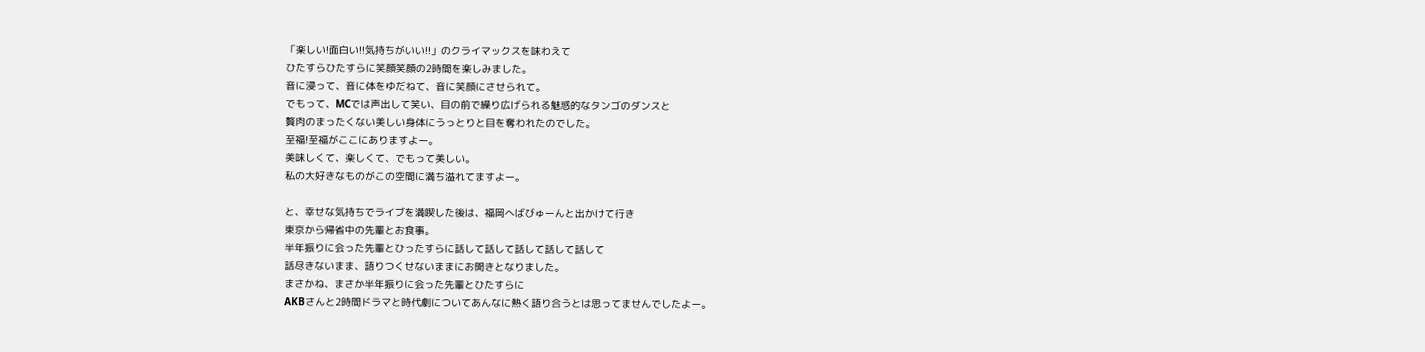「楽しい!面白い!!気持ちがいい!!」のクライマックスを味わえて
ひたすらひたすらに笑顔笑顔の2時間を楽しみました。
音に浸って、音に体をゆだねて、音に笑顔にさせられて。
でもって、MCでは声出して笑い、目の前で繰り広げられる魅惑的なタンゴのダンスと
贅肉のまったくない美しい身体にうっとりと目を奪われたのでした。
至福!至福がここにありますよー。
美味しくて、楽しくて、でもって美しい。
私の大好きなものがこの空間に満ち溢れてますよー。

と、幸せな気持ちでライブを満喫した後は、福岡へばびゅーんと出かけて行き
東京から帰省中の先輩とお食事。
半年振りに会った先輩とひったすらに話して話して話して話して話して
話尽きないまま、語りつくせないままにお開きとなりました。
まさかね、まさか半年振りに会った先輩とひたすらに
AKBさんと2時間ドラマと時代劇についてあんなに熱く語り合うとは思ってませんでしたよー。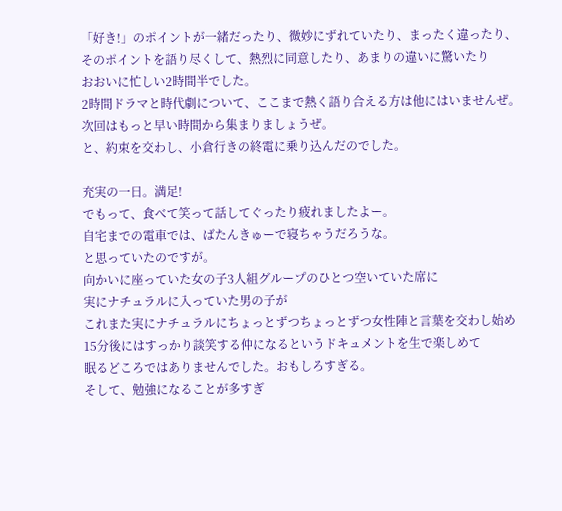「好き!」のポイントが一緒だったり、微妙にずれていたり、まったく違ったり、
そのポイントを語り尽くして、熱烈に同意したり、あまりの違いに驚いたり
おおいに忙しい2時間半でした。
2時間ドラマと時代劇について、ここまで熱く語り合える方は他にはいませんぜ。
次回はもっと早い時間から集まりましょうぜ。
と、約束を交わし、小倉行きの終電に乗り込んだのでした。

充実の一日。満足!
でもって、食べて笑って話してぐったり疲れましたよー。
自宅までの電車では、ばたんきゅーで寝ちゃうだろうな。
と思っていたのですが。
向かいに座っていた女の子3人組グループのひとつ空いていた席に
実にナチュラルに入っていた男の子が
これまた実にナチュラルにちょっとずつちょっとずつ女性陣と言葉を交わし始め
15分後にはすっかり談笑する仲になるというドキュメントを生で楽しめて
眠るどころではありませんでした。おもしろすぎる。
そして、勉強になることが多すぎ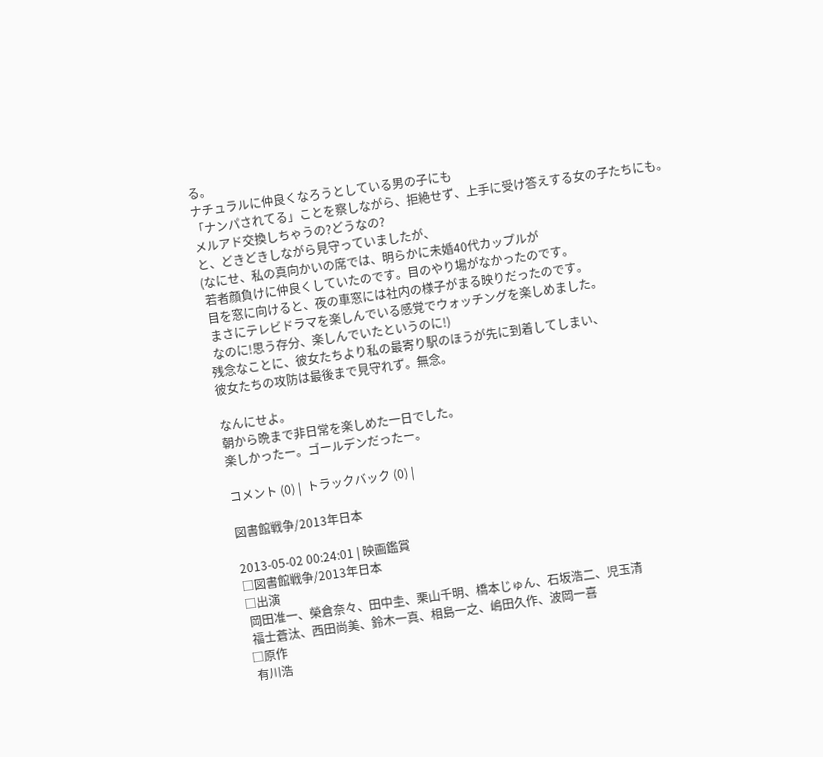る。
ナチュラルに仲良くなろうとしている男の子にも
「ナンパされてる」ことを察しながら、拒絶せず、上手に受け答えする女の子たちにも。
メルアド交換しちゃうの?どうなの?
と、どきどきしながら見守っていましたが、
(なにせ、私の真向かいの席では、明らかに未婚40代カップルが
 若者顔負けに仲良くしていたのです。目のやり場がなかったのです。
 目を窓に向けると、夜の車窓には社内の様子がまる映りだったのです。
 まさにテレビドラマを楽しんでいる感覚でウォッチングを楽しめました。
 なのに!思う存分、楽しんでいたというのに!)
残念なことに、彼女たちより私の最寄り駅のほうが先に到着してしまい、
彼女たちの攻防は最後まで見守れず。無念。

なんにせよ。
朝から晩まで非日常を楽しめた一日でした。
楽しかったー。ゴールデンだったー。

コメント (0) |  トラックバック (0) |

図書館戦争/2013年日本

2013-05-02 00:24:01 | 映画鑑賞
□図書館戦争/2013年日本
□出演
 岡田准一、榮倉奈々、田中圭、栗山千明、橋本じゅん、石坂浩二、児玉清
 福士蒼汰、西田尚美、鈴木一真、相島一之、嶋田久作、波岡一喜
□原作
 有川浩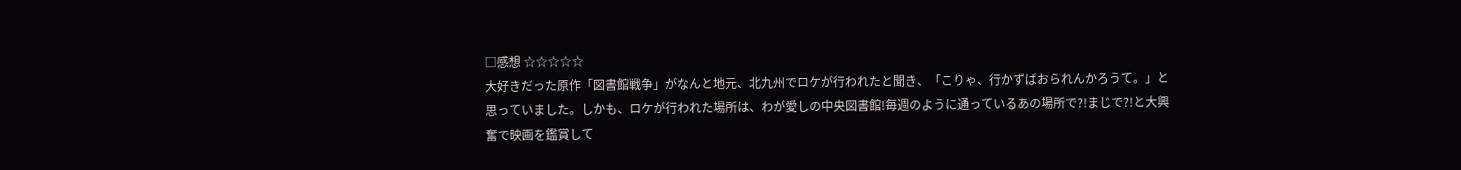□感想 ☆☆☆☆☆
大好きだった原作「図書館戦争」がなんと地元、北九州でロケが行われたと聞き、「こりゃ、行かずばおられんかろうて。」と思っていました。しかも、ロケが行われた場所は、わが愛しの中央図書館!毎週のように通っているあの場所で?!まじで?!と大興奮で映画を鑑賞して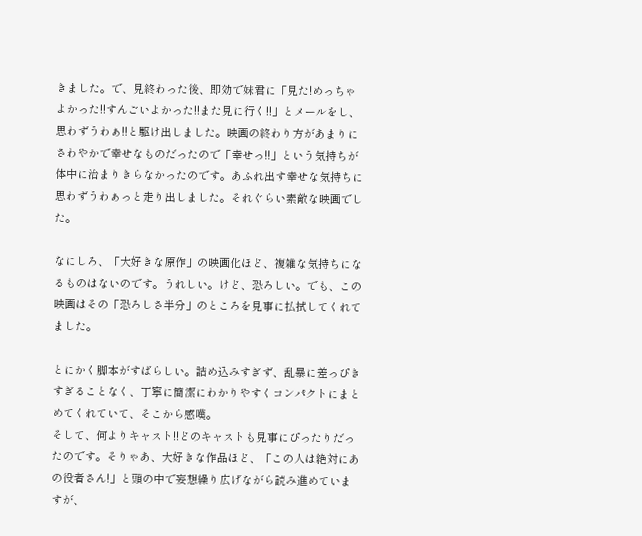きました。で、見終わった後、即効で妹君に「見た!めっちゃよかった!!すんごいよかった!!また見に行く!!」とメールをし、思わずうわぁ!!と駆け出しました。映画の終わり方があまりにさわやかで幸せなものだったので「幸せっ!!」という気持ちが体中に治まりきらなかったのです。あふれ出す幸せな気持ちに思わずうわぁっと走り出しました。それぐらい素敵な映画でした。

なにしろ、「大好きな原作」の映画化ほど、複雑な気持ちになるものはないのです。うれしい。けど、恐ろしい。でも、この映画はその「恐ろしさ半分」のところを見事に払拭してくれてました。

とにかく脚本がすばらしい。詰め込みすぎず、乱暴に差っぴきすぎることなく、丁寧に簡潔にわかりやすくコンパクトにまとめてくれていて、そこから感嘆。
そして、何よりキャスト!!どのキャストも見事にぴったりだったのです。そりゃあ、大好きな作品ほど、「この人は絶対にあの役者さん!」と頭の中で妄想繰り広げながら読み進めていますが、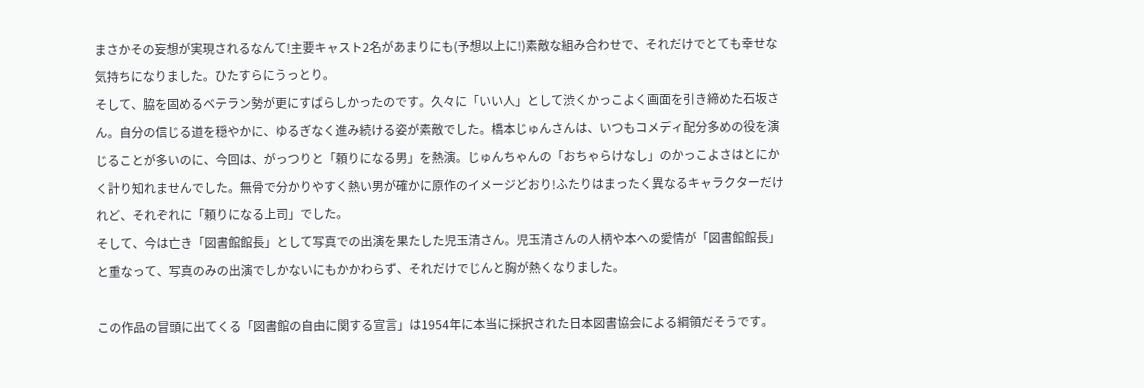まさかその妄想が実現されるなんて!主要キャスト2名があまりにも(予想以上に!)素敵な組み合わせで、それだけでとても幸せな気持ちになりました。ひたすらにうっとり。
そして、脇を固めるベテラン勢が更にすばらしかったのです。久々に「いい人」として渋くかっこよく画面を引き締めた石坂さん。自分の信じる道を穏やかに、ゆるぎなく進み続ける姿が素敵でした。橋本じゅんさんは、いつもコメディ配分多めの役を演じることが多いのに、今回は、がっつりと「頼りになる男」を熱演。じゅんちゃんの「おちゃらけなし」のかっこよさはとにかく計り知れませんでした。無骨で分かりやすく熱い男が確かに原作のイメージどおり!ふたりはまったく異なるキャラクターだけれど、それぞれに「頼りになる上司」でした。
そして、今は亡き「図書館館長」として写真での出演を果たした児玉清さん。児玉清さんの人柄や本への愛情が「図書館館長」と重なって、写真のみの出演でしかないにもかかわらず、それだけでじんと胸が熱くなりました。

この作品の冒頭に出てくる「図書館の自由に関する宣言」は1954年に本当に採択された日本図書協会による綱領だそうです。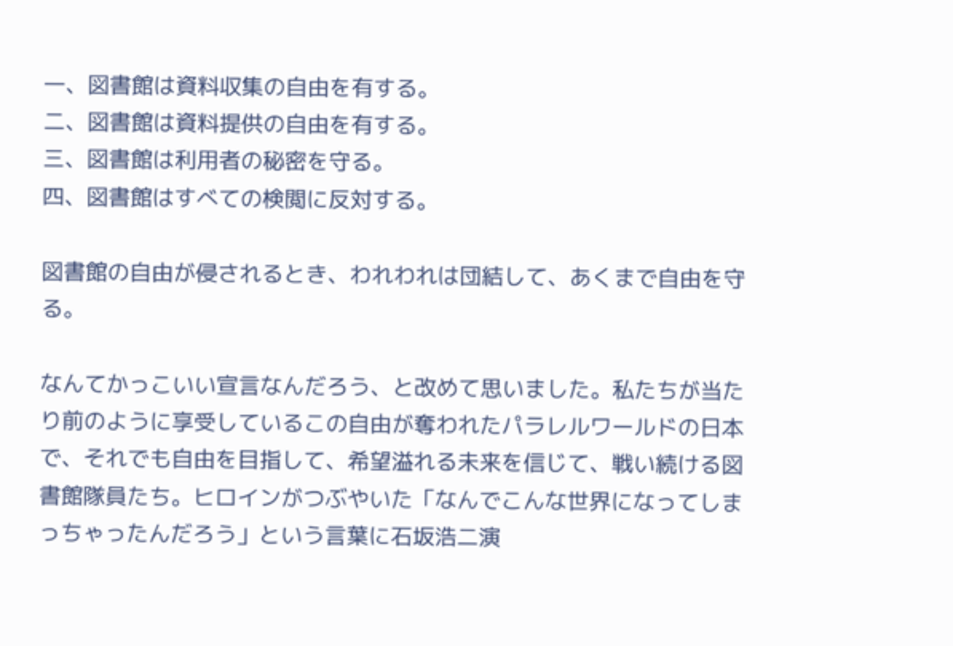一、図書館は資料収集の自由を有する。
二、図書館は資料提供の自由を有する。
三、図書館は利用者の秘密を守る。
四、図書館はすべての検閲に反対する。

図書館の自由が侵されるとき、われわれは団結して、あくまで自由を守る。

なんてかっこいい宣言なんだろう、と改めて思いました。私たちが当たり前のように享受しているこの自由が奪われたパラレルワールドの日本で、それでも自由を目指して、希望溢れる未来を信じて、戦い続ける図書館隊員たち。ヒロインがつぶやいた「なんでこんな世界になってしまっちゃったんだろう」という言葉に石坂浩二演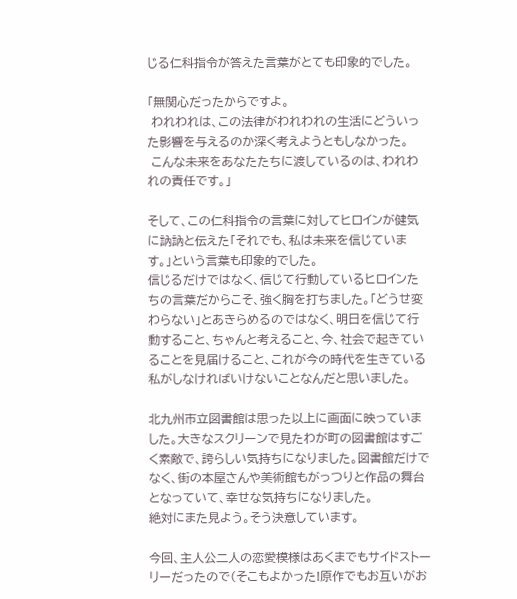じる仁科指令が答えた言葉がとても印象的でした。

「無関心だったからですよ。
 われわれは、この法律がわれわれの生活にどういった影響を与えるのか深く考えようともしなかった。
 こんな未来をあなたたちに渡しているのは、われわれの責任です。」

そして、この仁科指令の言葉に対してヒロインが健気に訥訥と伝えた「それでも、私は未来を信じています。」という言葉も印象的でした。
信じるだけではなく、信じて行動しているヒロインたちの言葉だからこそ、強く胸を打ちました。「どうせ変わらない」とあきらめるのではなく、明日を信じて行動すること、ちゃんと考えること、今、社会で起きていることを見届けること、これが今の時代を生きている私がしなければいけないことなんだと思いました。

北九州市立図書館は思った以上に画面に映っていました。大きなスクリーンで見たわが町の図書館はすごく素敵で、誇らしい気持ちになりました。図書館だけでなく、街の本屋さんや美術館もがっつりと作品の舞台となっていて、幸せな気持ちになりました。
絶対にまた見よう。そう決意しています。

今回、主人公二人の恋愛模様はあくまでもサイドストーリーだったので(そこもよかった!原作でもお互いがお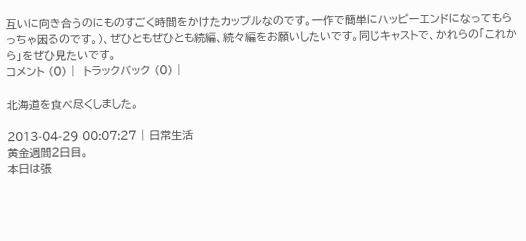互いに向き合うのにものすごく時間をかけたカップルなのです。一作で簡単にハッピーエンドになってもらっちゃ困るのです。)、ぜひともぜひとも続編、続々編をお願いしたいです。同じキャストで、かれらの「これから」をぜひ見たいです。
コメント (0) |  トラックバック (0) |

北海道を食べ尽くしました。

2013-04-29 00:07:27 | 日常生活
黄金週間2日目。
本日は張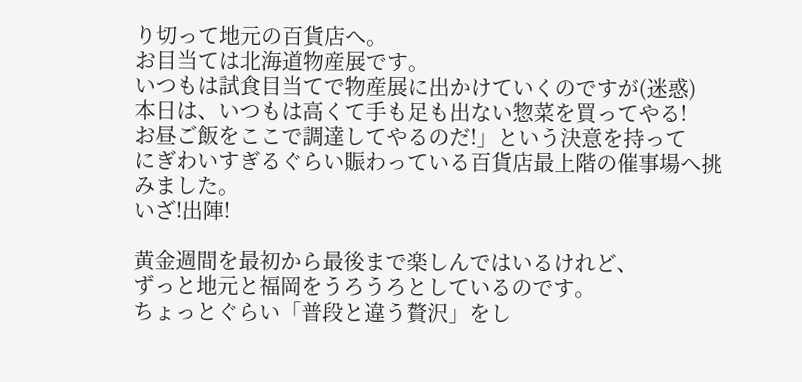り切って地元の百貨店へ。
お目当ては北海道物産展です。
いつもは試食目当てで物産展に出かけていくのですが(迷惑)
本日は、いつもは高くて手も足も出ない惣菜を買ってやる!
お昼ご飯をここで調達してやるのだ!」という決意を持って
にぎわいすぎるぐらい賑わっている百貨店最上階の催事場へ挑みました。
いざ!出陣!

黄金週間を最初から最後まで楽しんではいるけれど、
ずっと地元と福岡をうろうろとしているのです。
ちょっとぐらい「普段と違う贅沢」をし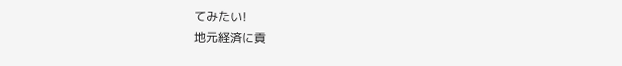てみたい!
地元経済に貢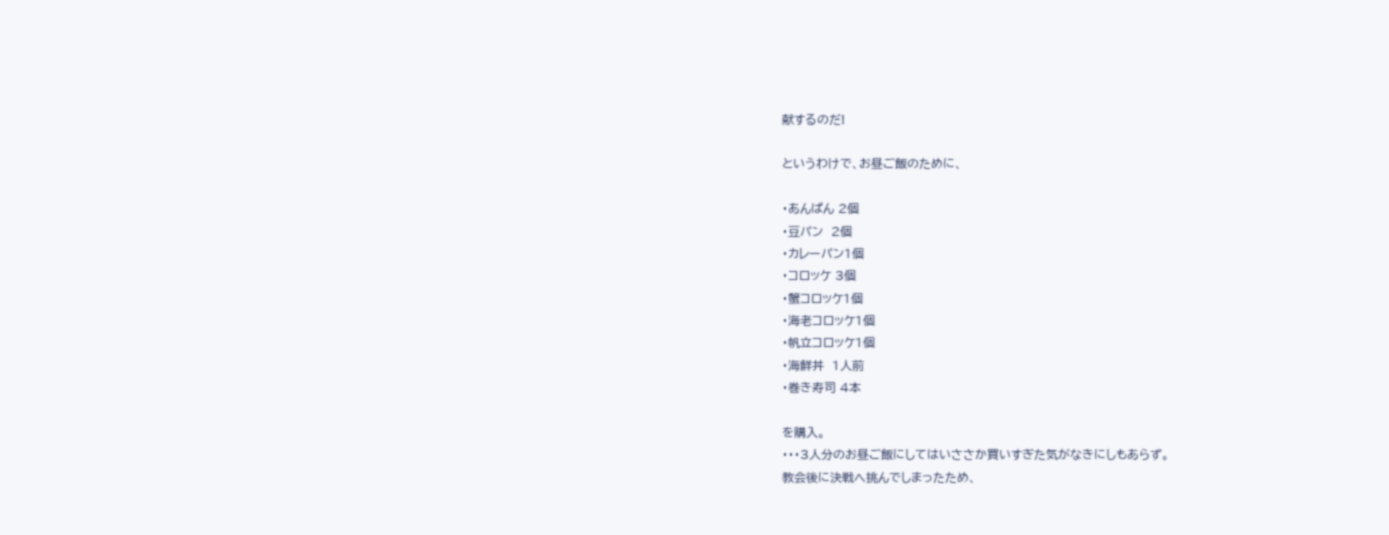献するのだ!

というわけで、お昼ご飯のために、

・あんぱん 2個
・豆パン  2個
・カレーパン1個
・コロッケ 3個
・蟹コロッケ1個
・海老コロッケ1個
・帆立コロッケ1個
・海鮮丼  1人前
・巻き寿司 4本

を購入。
・・・3人分のお昼ご飯にしてはいささか買いすぎた気がなきにしもあらず。
教会後に決戦へ挑んでしまったため、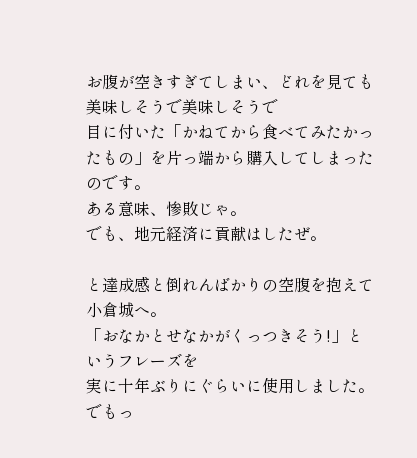お腹が空きすぎてしまい、どれを見ても美味しそうで美味しそうで
目に付いた「かねてから食べてみたかったもの」を片っ端から購入してしまったのです。
ある意味、惨敗じゃ。
でも、地元経済に貢献はしたぜ。

と達成感と倒れんばかりの空腹を抱えて小倉城へ。
「おなかとせなかがくっつきそう!」というフレーズを
実に十年ぶりにぐらいに使用しました。
でもっ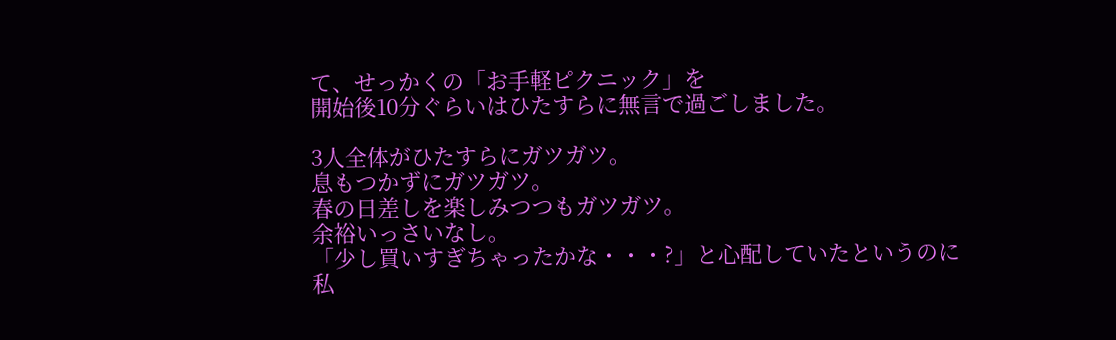て、せっかくの「お手軽ピクニック」を
開始後10分ぐらいはひたすらに無言で過ごしました。

3人全体がひたすらにガツガツ。
息もつかずにガツガツ。
春の日差しを楽しみつつもガツガツ。
余裕いっさいなし。
「少し買いすぎちゃったかな・・・?」と心配していたというのに
私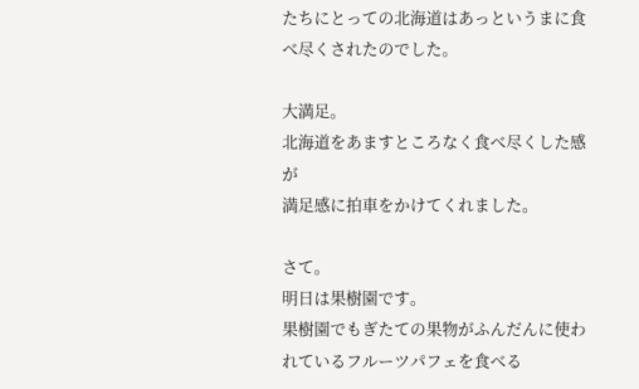たちにとっての北海道はあっというまに食べ尽くされたのでした。

大満足。
北海道をあますところなく食べ尽くした感が
満足感に拍車をかけてくれました。

さて。
明日は果樹園です。
果樹園でもぎたての果物がふんだんに使われているフルーツパフェを食べる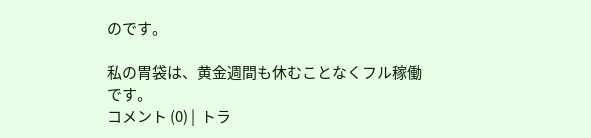のです。

私の胃袋は、黄金週間も休むことなくフル稼働です。
コメント (0) |  トラ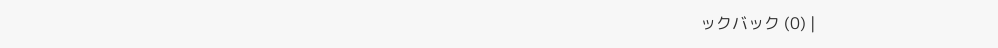ックバック (0) |